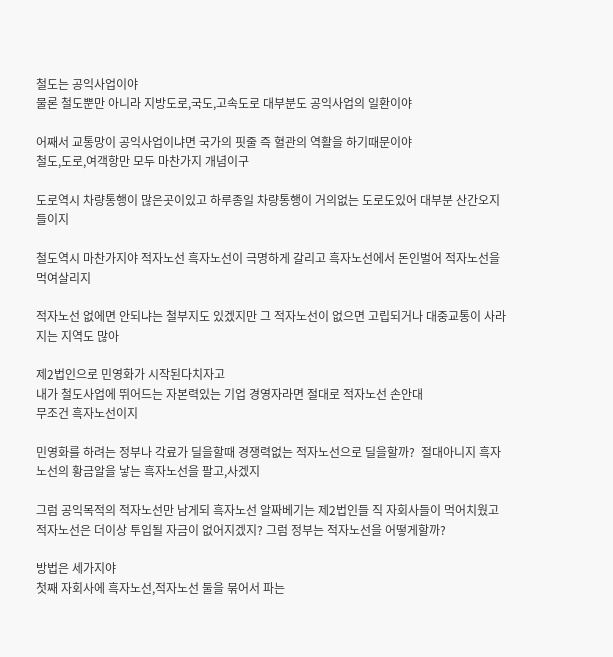철도는 공익사업이야
물론 철도뿐만 아니라 지방도로,국도,고속도로 대부분도 공익사업의 일환이야

어째서 교통망이 공익사업이냐면 국가의 핏줄 즉 혈관의 역활을 하기때문이야
철도,도로,여객항만 모두 마찬가지 개념이구

도로역시 차량통행이 많은곳이있고 하루종일 차량통행이 거의없는 도로도있어 대부분 산간오지들이지

철도역시 마찬가지야 적자노선 흑자노선이 극명하게 갈리고 흑자노선에서 돈인벌어 적자노선을 먹여살리지

적자노선 없에면 안되냐는 철부지도 있겠지만 그 적자노선이 없으면 고립되거나 대중교통이 사라지는 지역도 많아

제2법인으로 민영화가 시작된다치자고
내가 철도사업에 뛰어드는 자본력있는 기업 경영자라면 절대로 적자노선 손안대
무조건 흑자노선이지

민영화를 하려는 정부나 각료가 딜을할때 경쟁력없는 적자노선으로 딜을할까?  절대아니지 흑자노선의 황금알을 낳는 흑자노선을 팔고,사겠지

그럼 공익목적의 적자노선만 남게되 흑자노선 알짜베기는 제2법인들 직 자회사들이 먹어치웠고 적자노선은 더이상 투입될 자금이 없어지겠지? 그럼 정부는 적자노선을 어떻게할까?

방법은 세가지야
첫째 자회사에 흑자노선,적자노선 둘을 묶어서 파는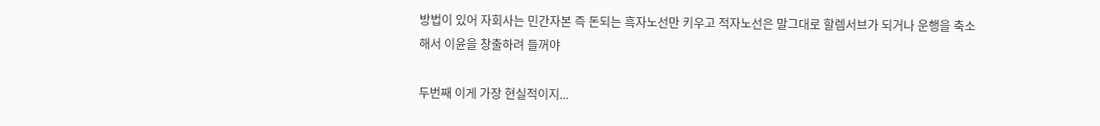방법이 있어 자회사는 민간자본 즉 돈되는 흑자노선만 키우고 적자노선은 말그대로 할렘서브가 되거나 운행을 축소해서 이윤을 창출하려 들꺼야

두번째 이게 가장 현실적이지...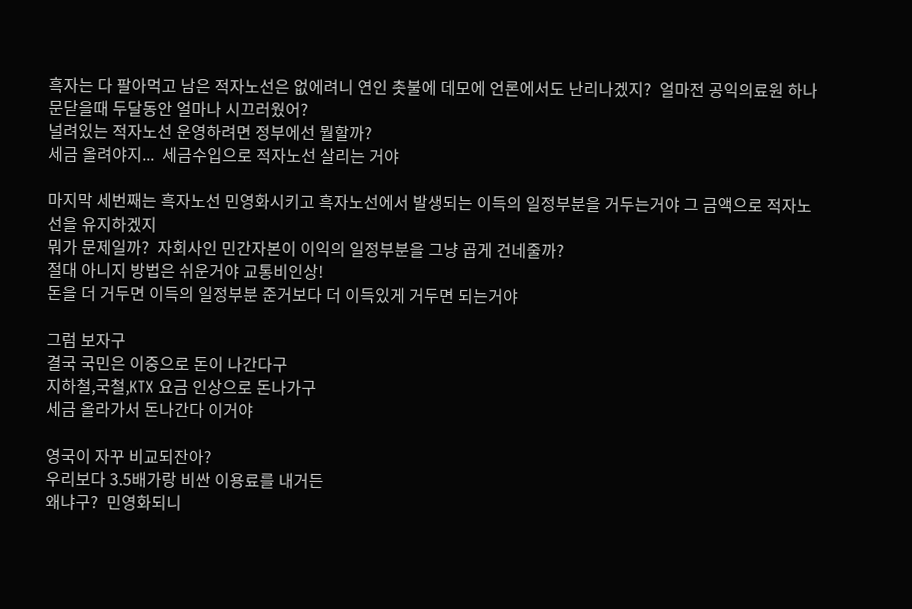흑자는 다 팔아먹고 남은 적자노선은 없에려니 연인 촛불에 데모에 언론에서도 난리나겠지?  얼마전 공익의료원 하나 문닫을때 두달동안 얼마나 시끄러웠어?
널려있는 적자노선 운영하려면 정부에선 뭘할까?
세금 올려야지...  세금수입으로 적자노선 살리는 거야

마지막 세번째는 흑자노선 민영화시키고 흑자노선에서 발생되는 이득의 일정부분을 거두는거야 그 금액으로 적자노선을 유지하겠지
뭐가 문제일까?  자회사인 민간자본이 이익의 일정부분을 그냥 곱게 건네줄까?
절대 아니지 방법은 쉬운거야 교통비인상!
돈을 더 거두면 이득의 일정부분 준거보다 더 이득있게 거두면 되는거야

그럼 보자구
결국 국민은 이중으로 돈이 나간다구
지하철,국철,KTX 요금 인상으로 돈나가구
세금 올라가서 돈나간다 이거야

영국이 자꾸 비교되잔아?
우리보다 3.5배가랑 비싼 이용료를 내거든
왜냐구?  민영화되니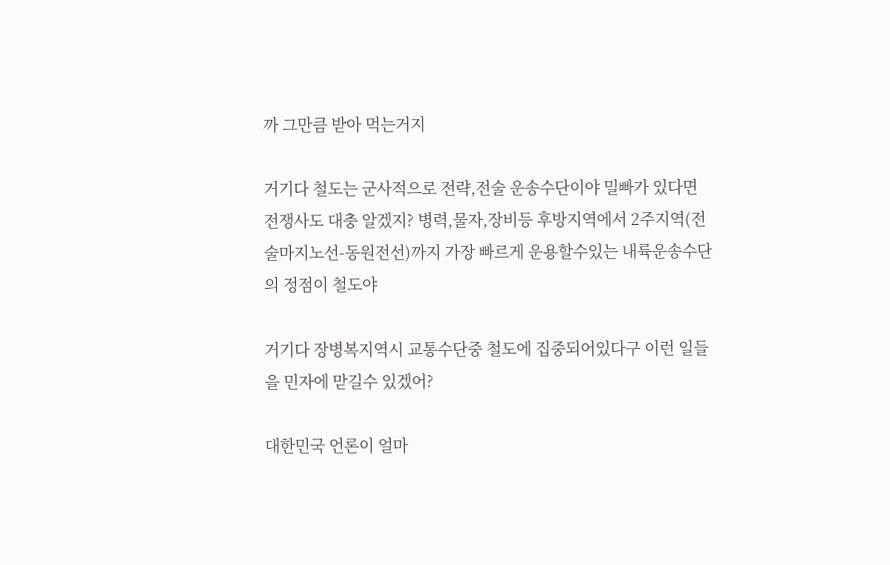까 그만큼 받아 먹는거지

거기다 철도는 군사적으로 전략,전술 운송수단이야 밀빠가 있다면 전쟁사도 대충 알겠지? 병력,물자,장비등 후방지역에서 2주지역(전술마지노선-동원전선)까지 가장 빠르게 운용할수있는 내륙운송수단의 정점이 철도야

거기다 장병복지역시 교통수단중 철도에 집중되어있다구 이런 일들을 민자에 맏길수 있겠어?

대한민국 언론이 얼마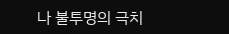나 불투명의 극치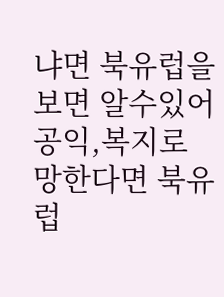냐면 북유럽을 보면 알수있어 공익,복지로 망한다면 북유럽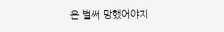은 벌써 망했어야지